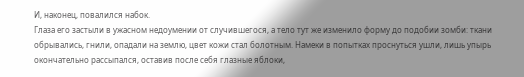И, наконец, повалился набок.
Глаза его застыли в ужасном недоумении от случившегося, а тело тут же изменило форму до подобии зомби: ткани обрывались, гнили, опадали на землю, цвет кожи стал болотным. Намеки в попытках проснуться ушли, лишь упырь окончательно рассыпался, оставив после себя глазные яблоки,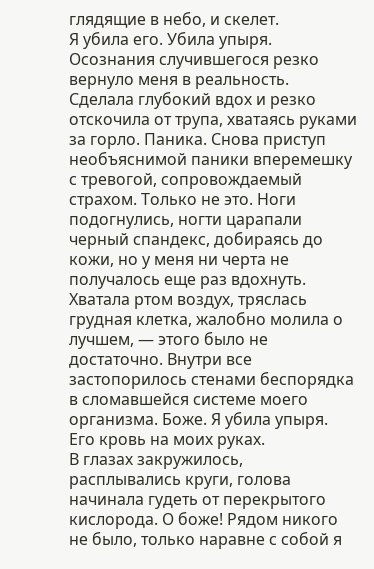глядящие в небо, и скелет.
Я убила его. Убила упыря.
Осознания случившегося резко вернуло меня в реальность. Сделала глубокий вдох и резко отскочила от трупа, хватаясь руками за горло. Паника. Снова приступ необъяснимой паники вперемешку с тревогой, сопровождаемый страхом. Только не это. Ноги подогнулись, ногти царапали черный спандекс, добираясь до кожи, но у меня ни черта не получалось еще раз вдохнуть. Хватала ртом воздух, тряслась грудная клетка, жалобно молила о лучшем, ― этого было не достаточно. Внутри все застопорилось стенами беспорядка в сломавшейся системе моего организма. Боже. Я убила упыря. Его кровь на моих руках.
В глазах закружилось, расплывались круги, голова начинала гудеть от перекрытого кислорода. О боже! Рядом никого не было, только наравне с собой я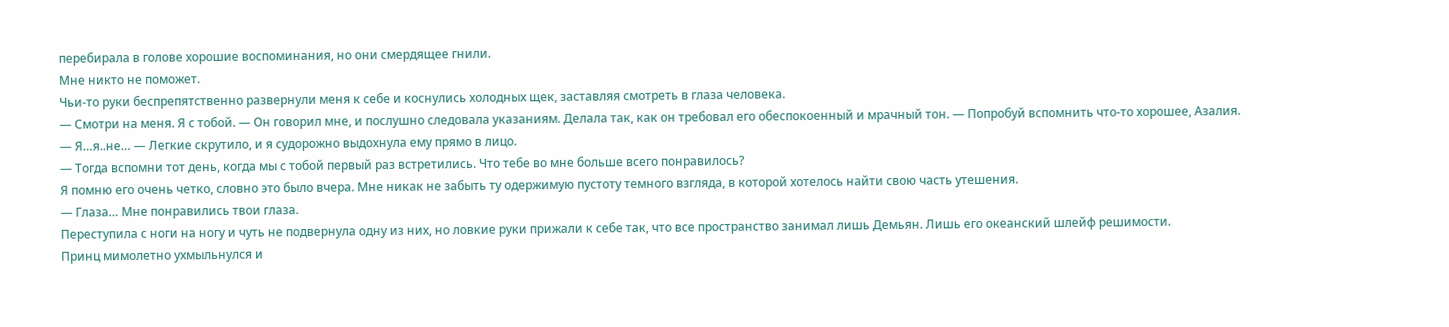перебирала в голове хорошие воспоминания, но они смердящее гнили.
Мне никто не поможет.
Чьи-то руки беспрепятственно развернули меня к себе и коснулись холодных щек, заставляя смотреть в глаза человека.
― Смотри на меня. Я с тобой. ― Он говорил мне, и послушно следовала указаниям. Делала так, как он требовал его обеспокоенный и мрачный тон. ― Попробуй вспомнить что-то хорошее, Азалия.
― Я…я..не… ― Легкие скрутило, и я судорожно выдохнула ему прямо в лицо.
― Тогда вспомни тот день, когда мы с тобой первый раз встретились. Что тебе во мне больше всего понравилось?
Я помню его очень четко, словно это было вчера. Мне никак не забыть ту одержимую пустоту темного взгляда, в которой хотелось найти свою часть утешения.
― Глаза… Мне понравились твои глаза.
Переступила с ноги на ногу и чуть не подвернула одну из них, но ловкие руки прижали к себе так, что все пространство занимал лишь Демьян. Лишь его океанский шлейф решимости.
Принц мимолетно ухмыльнулся и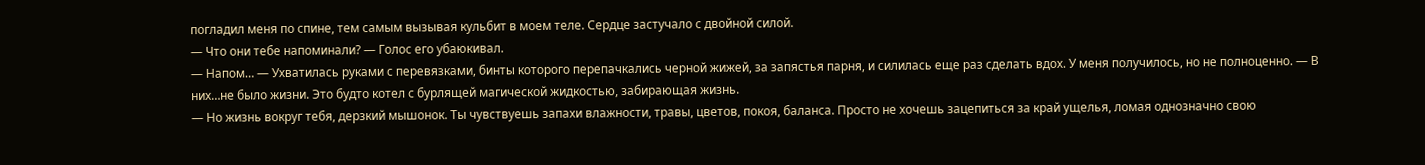погладил меня по спине, тем самым вызывая кульбит в моем теле. Сердце застучало с двойной силой.
― Что они тебе напоминали? ― Голос его убаюкивал.
― Напом… ― Ухватилась руками с перевязками, бинты которого перепачкались черной жижей, за запястья парня, и силилась еще раз сделать вдох. У меня получилось, но не полноценно. ― В них…не было жизни. Это будто котел с бурлящей магической жидкостью, забирающая жизнь.
― Но жизнь вокруг тебя, дерзкий мышонок. Ты чувствуешь запахи влажности, травы, цветов, покоя, баланса. Просто не хочешь зацепиться за край ущелья, ломая однозначно свою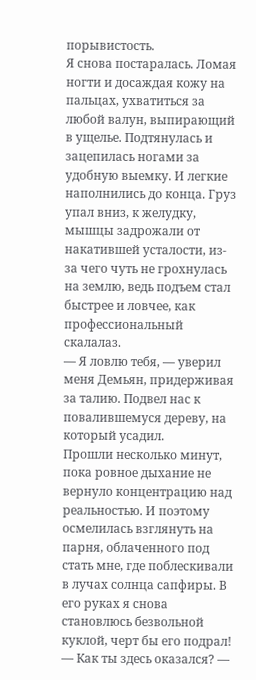порывистость.
Я снова постаралась. Ломая ногти и досаждая кожу на пальцах, ухватиться за любой валун, выпирающий в ущелье. Подтянулась и зацепилась ногами за удобную выемку. И легкие наполнились до конца. Груз упал вниз, к желудку, мышцы задрожали от накатившей усталости, из-за чего чуть не грохнулась на землю, ведь подъем стал быстрее и ловчее, как профессиональный скалалаз.
― Я ловлю тебя, ― уверил меня Демьян, придерживая за талию. Подвел нас к повалившемуся дереву, на который усадил.
Прошли несколько минут, пока ровное дыхание не вернуло концентрацию над реальностью. И поэтому осмелилась взглянуть на парня, облаченного под стать мне, где поблескивали в лучах солнца сапфиры. В его руках я снова становлюсь безвольной куклой, черт бы его подрал!
― Как ты здесь оказался? ―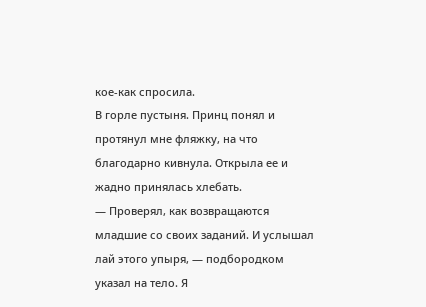кое-как спросила.
В горле пустыня. Принц понял и протянул мне фляжку, на что благодарно кивнула. Открыла ее и жадно принялась хлебать.
― Проверял, как возвращаются младшие со своих заданий. И услышал лай этого упыря, ― подбородком указал на тело. Я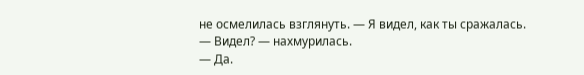не осмелилась взглянуть. ― Я видел, как ты сражалась.
― Видел? ― нахмурилась.
― Да.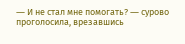― И не стал мне помогать? ― сурово проголосила, врезавшись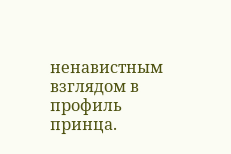ненавистным взглядом в профиль принца.